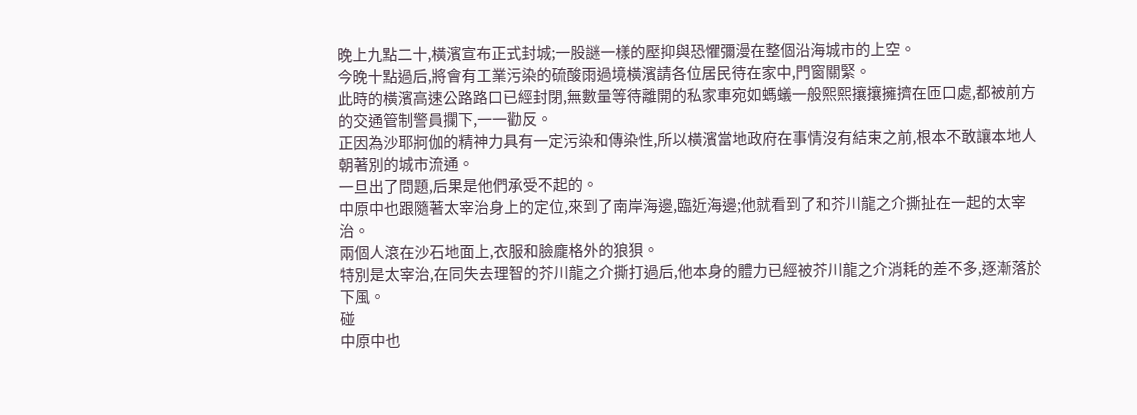晚上九點二十,橫濱宣布正式封城;一股謎一樣的壓抑與恐懼彌漫在整個沿海城市的上空。
今晚十點過后,將會有工業污染的硫酸雨過境橫濱請各位居民待在家中,門窗關緊。
此時的橫濱高速公路路口已經封閉,無數量等待離開的私家車宛如螞蟻一般熙熙攘攘擁擠在匝口處,都被前方的交通管制警員攔下,一一勸反。
正因為沙耶牁伽的精神力具有一定污染和傳染性,所以橫濱當地政府在事情沒有結束之前,根本不敢讓本地人朝著別的城市流通。
一旦出了問題,后果是他們承受不起的。
中原中也跟隨著太宰治身上的定位,來到了南岸海邊,臨近海邊;他就看到了和芥川龍之介撕扯在一起的太宰治。
兩個人滾在沙石地面上,衣服和臉龐格外的狼狽。
特別是太宰治,在同失去理智的芥川龍之介撕打過后,他本身的體力已經被芥川龍之介消耗的差不多,逐漸落於下風。
碰
中原中也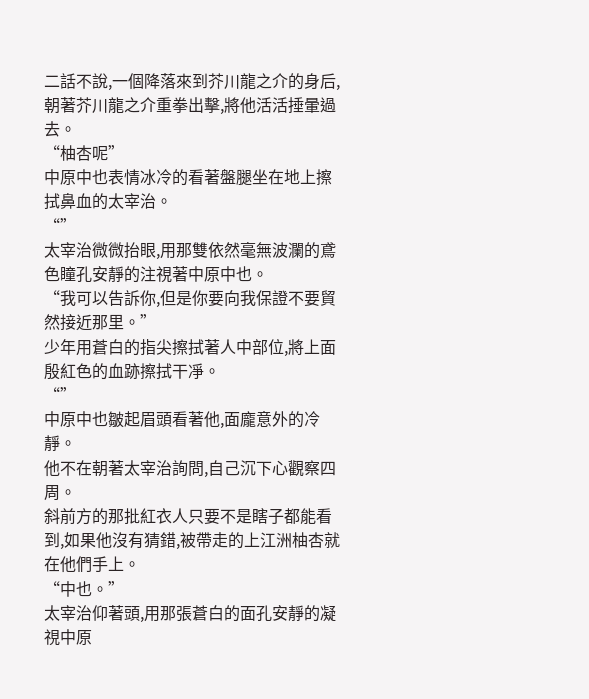二話不說,一個降落來到芥川龍之介的身后,朝著芥川龍之介重拳出擊,將他活活捶暈過去。
“柚杏呢”
中原中也表情冰冷的看著盤腿坐在地上擦拭鼻血的太宰治。
“”
太宰治微微抬眼,用那雙依然毫無波瀾的鳶色瞳孔安靜的注視著中原中也。
“我可以告訴你,但是你要向我保證不要貿然接近那里。”
少年用蒼白的指尖擦拭著人中部位,將上面殷紅色的血跡擦拭干凈。
“”
中原中也皺起眉頭看著他,面龐意外的冷靜。
他不在朝著太宰治詢問,自己沉下心觀察四周。
斜前方的那批紅衣人只要不是瞎子都能看到,如果他沒有猜錯,被帶走的上江洲柚杏就在他們手上。
“中也。”
太宰治仰著頭,用那張蒼白的面孔安靜的凝視中原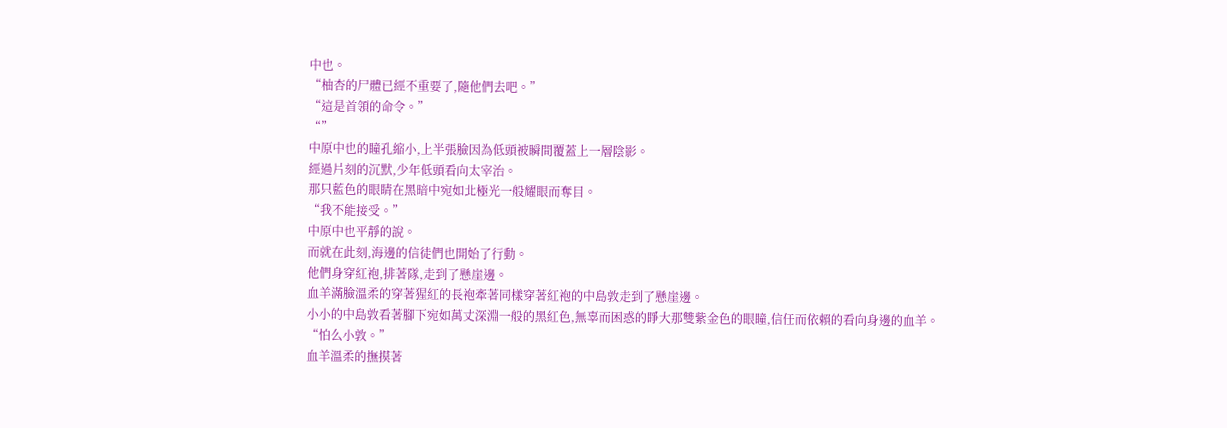中也。
“柚杏的尸體已經不重要了,隨他們去吧。”
“這是首領的命令。”
“”
中原中也的瞳孔縮小,上半張臉因為低頭被瞬間覆蓋上一層陰影。
經過片刻的沉默,少年低頭看向太宰治。
那只藍色的眼睛在黑暗中宛如北極光一般耀眼而奪目。
“我不能接受。”
中原中也平靜的說。
而就在此刻,海邊的信徒們也開始了行動。
他們身穿紅袍,排著隊,走到了懸崖邊。
血羊滿臉溫柔的穿著猩紅的長袍牽著同樣穿著紅袍的中島敦走到了懸崖邊。
小小的中島敦看著腳下宛如萬丈深淵一般的黑紅色,無辜而困惑的睜大那雙紫金色的眼瞳,信任而依賴的看向身邊的血羊。
“怕么小敦。”
血羊溫柔的撫摸著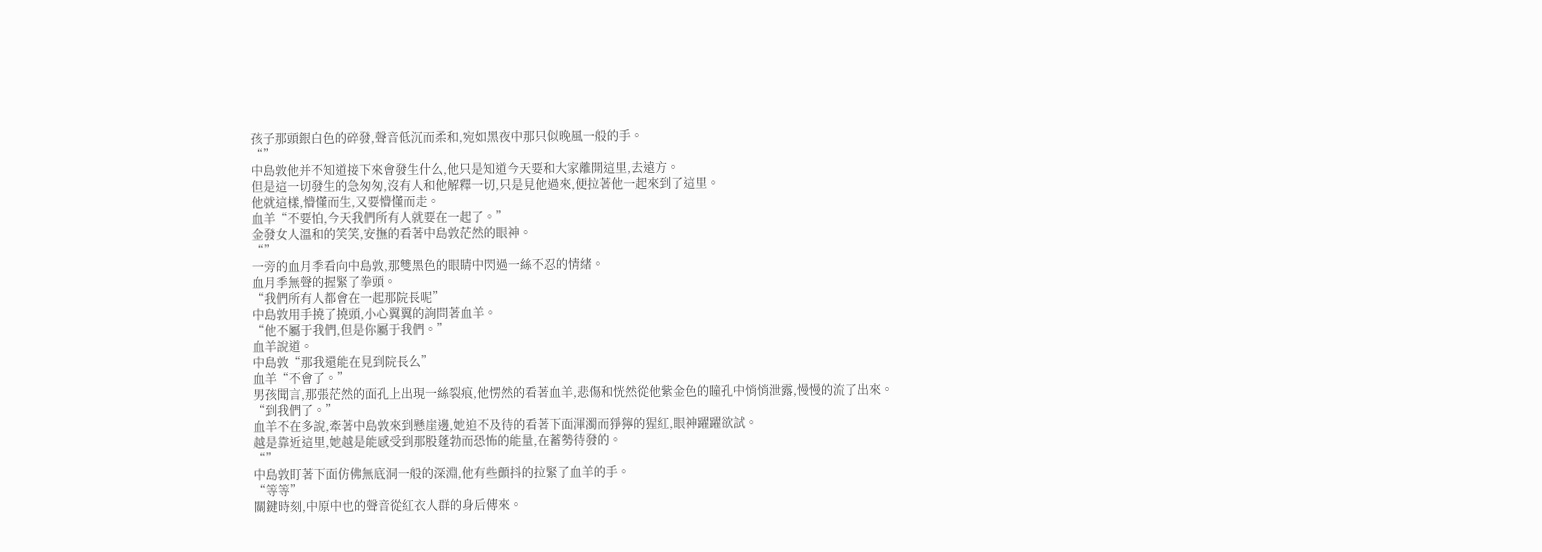孩子那頭銀白色的碎發,聲音低沉而柔和,宛如黑夜中那只似晚風一般的手。
“”
中島敦他并不知道接下來會發生什么,他只是知道今天要和大家離開這里,去遠方。
但是這一切發生的急匆匆,沒有人和他解釋一切,只是見他過來,便拉著他一起來到了這里。
他就這樣,懵懂而生,又要懵懂而走。
血羊“不要怕,今天我們所有人就要在一起了。”
金發女人溫和的笑笑,安撫的看著中島敦茫然的眼神。
“”
一旁的血月季看向中島敦,那雙黑色的眼睛中閃過一絲不忍的情緒。
血月季無聲的握緊了拳頭。
“我們所有人都會在一起那院長呢”
中島敦用手撓了撓頭,小心翼翼的詢問著血羊。
“他不屬于我們,但是你屬于我們。”
血羊說道。
中島敦“那我還能在見到院長么”
血羊“不會了。”
男孩聞言,那張茫然的面孔上出現一絲裂痕,他愣然的看著血羊,悲傷和恍然從他紫金色的瞳孔中悄悄泄露,慢慢的流了出來。
“到我們了。”
血羊不在多說,牽著中島敦來到懸崖邊,她迫不及待的看著下面渾濁而猙獰的猩紅,眼神躍躍欲試。
越是靠近這里,她越是能感受到那股蓬勃而恐怖的能量,在蓄勢待發的。
“”
中島敦盯著下面仿佛無底洞一般的深淵,他有些顫抖的拉緊了血羊的手。
“等等”
關鍵時刻,中原中也的聲音從紅衣人群的身后傳來。